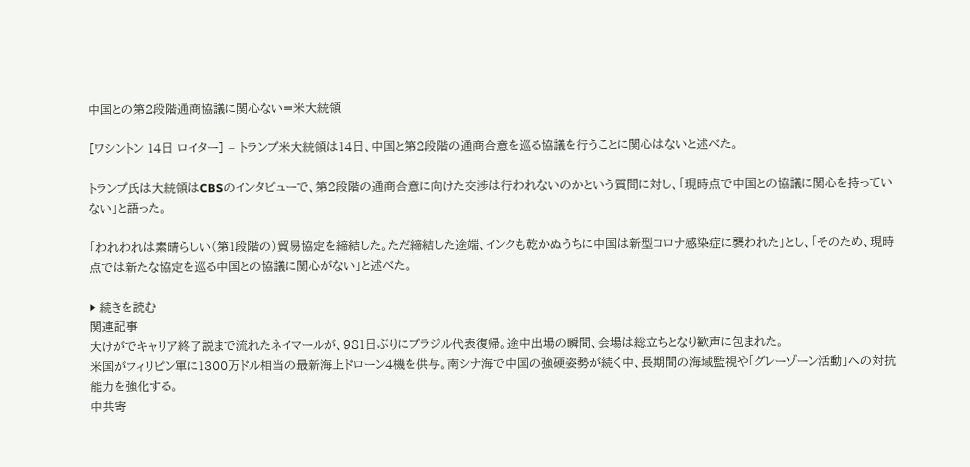中国との第2段階通商協議に関心ない=米大統領

[ワシントン 14日 ロイター] – トランプ米大統領は14日、中国と第2段階の通商合意を巡る協議を行うことに関心はないと述べた。

トランプ氏は大統領はCBSのインタビューで、第2段階の通商合意に向けた交渉は行われないのかという質問に対し、「現時点で中国との協議に関心を持っていない」と語った。

「われわれは素晴らしい(第1段階の)貿易協定を締結した。ただ締結した途端、インクも乾かぬうちに中国は新型コロナ感染症に襲われた」とし、「そのため、現時点では新たな協定を巡る中国との協議に関心がない」と述べた。

▶ 続きを読む
関連記事
大けがでキャリア終了説まで流れたネイマールが、981日ぶりにブラジル代表復帰。途中出場の瞬間、会場は総立ちとなり歓声に包まれた。
米国がフィリピン軍に1300万ドル相当の最新海上ドローン4機を供与。南シナ海で中国の強硬姿勢が続く中、長期間の海域監視や「グレーゾーン活動」への対抗能力を強化する。
中共寄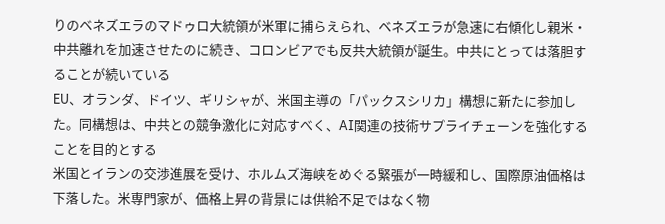りのベネズエラのマドゥロ大統領が米軍に捕らえられ、ベネズエラが急速に右傾化し親米・中共離れを加速させたのに続き、コロンビアでも反共大統領が誕生。中共にとっては落胆することが続いている
EU、オランダ、ドイツ、ギリシャが、米国主導の「パックスシリカ」構想に新たに参加した。同構想は、中共との競争激化に対応すべく、AI関連の技術サプライチェーンを強化することを目的とする
米国とイランの交渉進展を受け、ホルムズ海峡をめぐる緊張が一時緩和し、国際原油価格は下落した。米専門家が、価格上昇の背景には供給不足ではなく物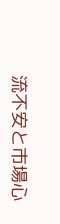流不安と市場心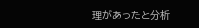理があったと分析